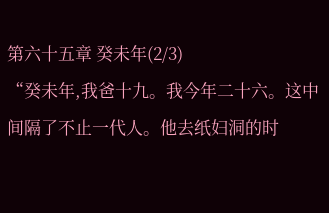第六十五章 癸未年(2/3)
“癸未年,我爸十九。我今年二十六。这中间隔了不止一代人。他去纸妇洞的时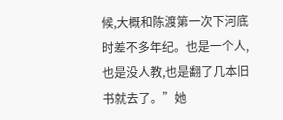候,大概和陈渡第一次下河底时差不多年纪。也是一个人,也是没人教,也是翻了几本旧书就去了。”她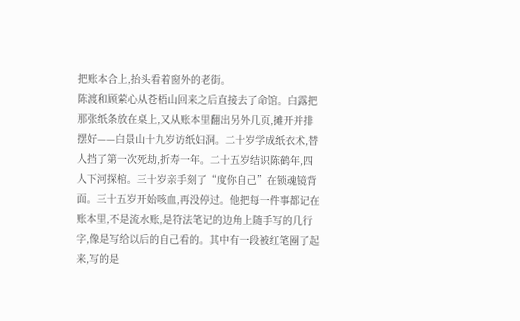把账本合上,抬头看着窗外的老街。
陈渡和顾萦心从苍梧山回来之后直接去了命馆。白露把那张纸条放在桌上,又从账本里翻出另外几页,摊开并排摆好——白景山十九岁访纸妇洞。二十岁学成纸衣术,替人挡了第一次死劫,折寿一年。二十五岁结识陈鹤年,四人下河探棺。三十岁亲手刻了“度你自己”在锁魂镜背面。三十五岁开始咳血,再没停过。他把每一件事都记在账本里,不是流水账,是符法笔记的边角上随手写的几行字,像是写给以后的自己看的。其中有一段被红笔圈了起来,写的是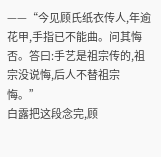——“今见顾氏纸衣传人,年逾花甲,手指已不能曲。问其悔否。答曰:手艺是祖宗传的,祖宗没说悔,后人不替祖宗悔。”
白露把这段念完,顾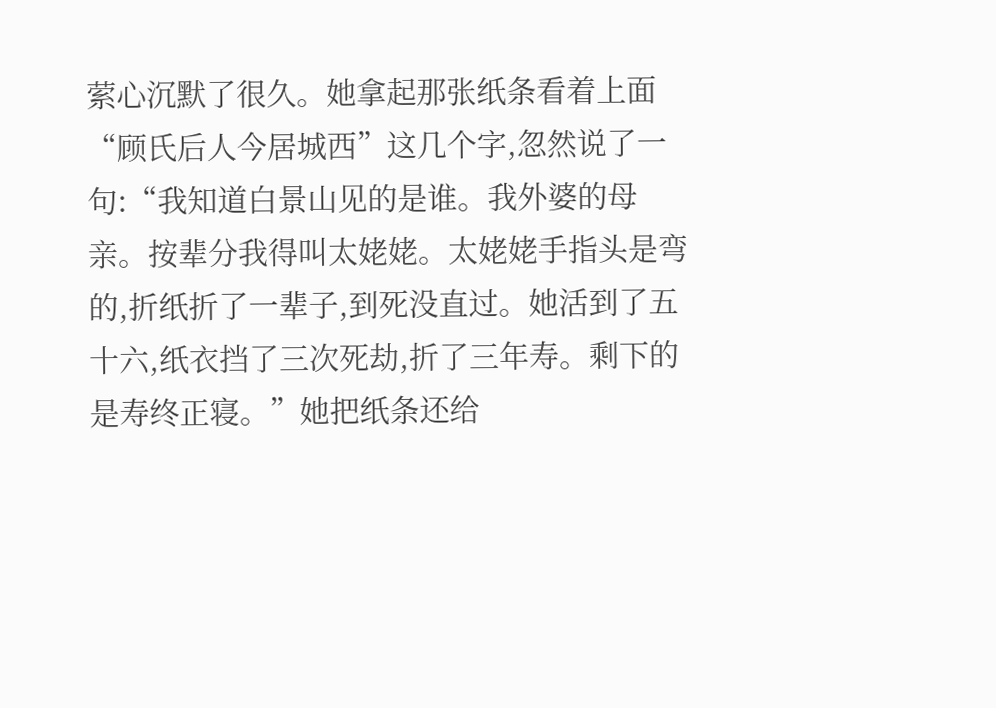萦心沉默了很久。她拿起那张纸条看着上面“顾氏后人今居城西”这几个字,忽然说了一句:“我知道白景山见的是谁。我外婆的母亲。按辈分我得叫太姥姥。太姥姥手指头是弯的,折纸折了一辈子,到死没直过。她活到了五十六,纸衣挡了三次死劫,折了三年寿。剩下的是寿终正寝。”她把纸条还给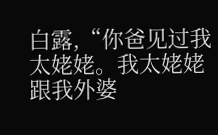白露,“你爸见过我太姥姥。我太姥姥跟我外婆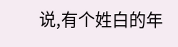说,有个姓白的年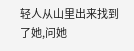轻人从山里出来找到了她,问她